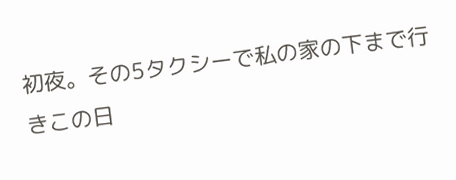初夜。その5タクシーで私の家の下まで行きこの日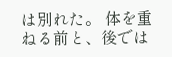は別れた。 体を重ねる前と、後では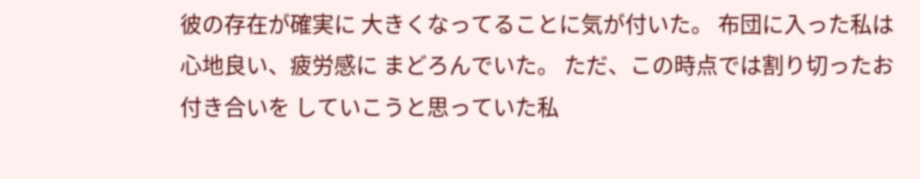彼の存在が確実に 大きくなってることに気が付いた。 布団に入った私は心地良い、疲労感に まどろんでいた。 ただ、この時点では割り切ったお付き合いを していこうと思っていた私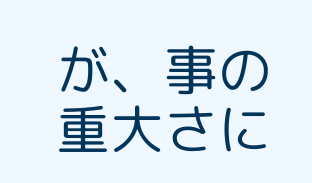が、事の重大さに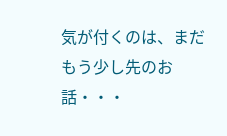気が付くのは、まだもう少し先のお話・・・